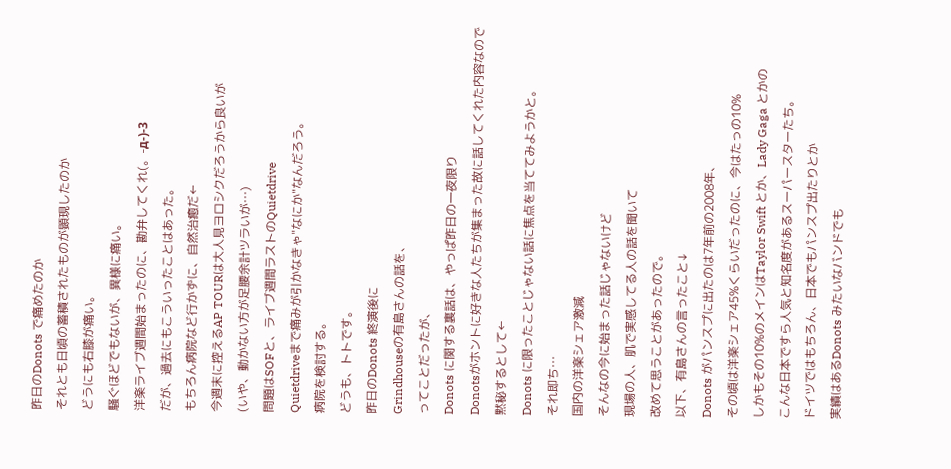昨日のDonots で痛めたのか
それとも日頃の蓄積されたものが顕現したのか
どうにも右膝が痛い。
騒ぐほどでもないが、異様に痛い。
洋楽ライブ週間始まったのに、勘弁してくれ(。-д-)-3
だが、過去にもこういったことはあった。
もちろん病院など行かずに、自然治癒だ←
今週末に控えるAP TOURは大人見ヨロシクだろうから良いが
(いや、動かない方が足腰余計ツラいが…)
問題はSOFと、ライブ週間ラストのQuietdrive
Quietdriveまで痛みが引かなきゃ"なにか"なんだろう。
病院を検討する。
どうも、トトです。
昨日のDonots 終演後に
Grindhouseの有島さんの話を、
ってことだったが、
Donots に関する裏話は、やっぱ昨日の一夜限り
Donotsがホントに好きな人たちが集まった故に話してくれた内容なので
黙秘するとして←
Donots に限ったことじゃない話に焦点を当ててみようかと。
それ即ち…
国内の洋楽シェア激減
そんなの今に始まった話じゃないけど
現場の人、肌で実感してる人の話を聞いて
改めて思うことがあったので。
以下、有島さんの言ったこと↓
Donots がパンスプに出たのは7年前の2008年、
その頃は洋楽シェア45%くらいだったのに、今はたっの10%
しかもその10%のメインはTaylor Swift とか、Lady Gaga とかの
こんな日本ですら人気と知名度があるスーパースターたち。
ドイツではもちろん、日本でもパンスプ出たりとか
実績はあるDonots みたいなバンドでも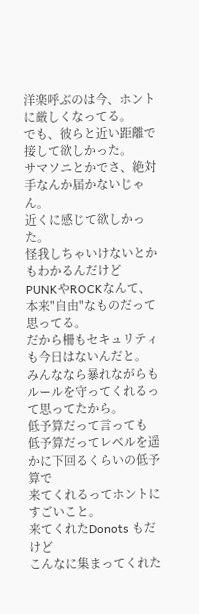洋楽呼ぶのは今、ホントに厳しくなってる。
でも、彼らと近い距離で接して欲しかった。
サマソニとかでさ、絶対手なんか届かないじゃん。
近くに感じて欲しかった。
怪我しちゃいけないとかもわかるんだけど
PUNKやROCKなんて、本来"自由"なものだって思ってる。
だから柵もセキュリティも今日はないんだと。
みんななら暴れながらもルールを守ってくれるって思ってたから。
低予算だって言っても
低予算だってレベルを遥かに下回るくらいの低予算で
来てくれるってホントにすごいこと。
来てくれたDonots もだけど
こんなに集まってくれた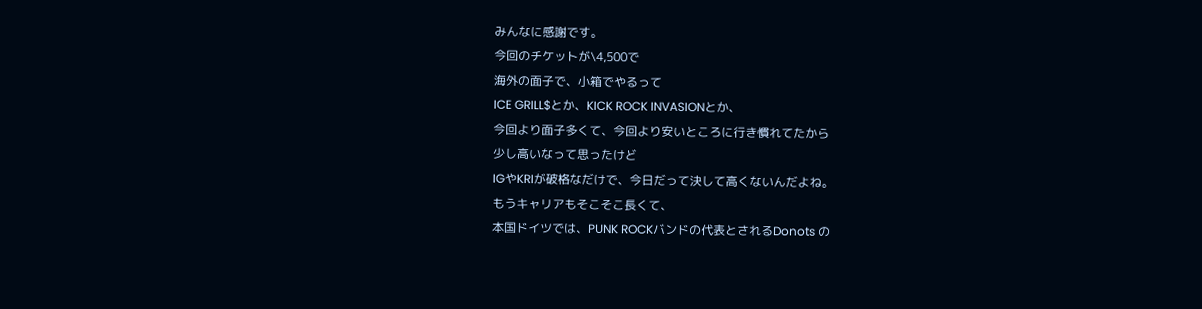みんなに感謝です。
今回のチケットが\4,500で
海外の面子で、小箱でやるって
ICE GRILL$とか、KICK ROCK INVASIONとか、
今回より面子多くて、今回より安いところに行き慣れてたから
少し高いなって思ったけど
IGやKRIが破格なだけで、今日だって決して高くないんだよね。
もうキャリアもそこそこ長くて、
本国ドイツでは、PUNK ROCKバンドの代表とされるDonots の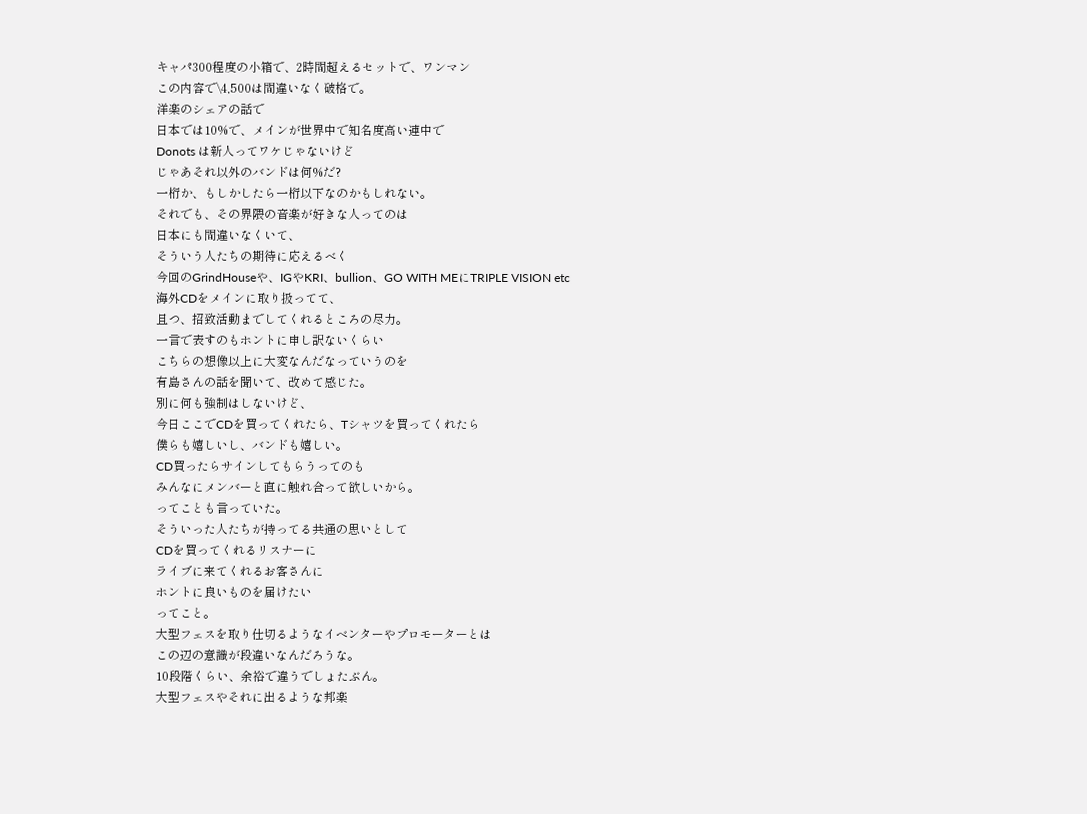キャパ300程度の小箱で、2時間超えるセットで、ワンマン
この内容で\4,500は間違いなく破格で。
洋楽のシェアの話で
日本では10%で、メインが世界中で知名度高い連中で
Donots は新人ってワケじゃないけど
じゃあそれ以外のバンドは何%だ?
一桁か、もしかしたら一桁以下なのかもしれない。
それでも、その界隈の音楽が好きな人ってのは
日本にも間違いなくいて、
そういう人たちの期待に応えるべく
今回のGrindHouseや、IGやKRI、bullion、GO WITH MEにTRIPLE VISION etc
海外CDをメインに取り扱ってて、
且つ、招致活動までしてくれるところの尽力。
一言で表すのもホントに申し訳ないくらい
こちらの想像以上に大変なんだなっていうのを
有島さんの話を聞いて、改めて感じた。
別に何も強制はしないけど、
今日ここでCDを買ってくれたら、Tシャツを買ってくれたら
僕らも嬉しいし、バンドも嬉しい。
CD買ったらサインしてもらうってのも
みんなにメンバーと直に触れ合って欲しいから。
ってことも言っていた。
そういった人たちが持ってる共通の思いとして
CDを買ってくれるリスナーに
ライブに来てくれるお客さんに
ホントに良いものを届けたい
ってこと。
大型フェスを取り仕切るようなイベンターやプロモーターとは
この辺の意識が段違いなんだろうな。
10段階くらい、余裕で違うでしょたぶん。
大型フェスやそれに出るような邦楽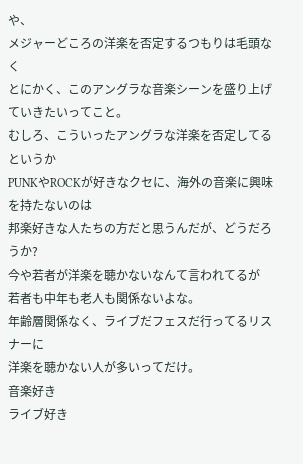や、
メジャーどころの洋楽を否定するつもりは毛頭なく
とにかく、このアングラな音楽シーンを盛り上げていきたいってこと。
むしろ、こういったアングラな洋楽を否定してるというか
PUNKやROCKが好きなクセに、海外の音楽に興味を持たないのは
邦楽好きな人たちの方だと思うんだが、どうだろうか?
今や若者が洋楽を聴かないなんて言われてるが
若者も中年も老人も関係ないよな。
年齢層関係なく、ライブだフェスだ行ってるリスナーに
洋楽を聴かない人が多いってだけ。
音楽好き
ライブ好き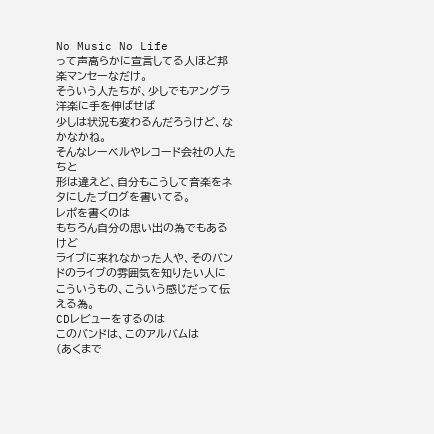No Music No Life
って声高らかに宣言してる人ほど邦楽マンセーなだけ。
そういう人たちが、少しでもアングラ洋楽に手を伸ばせば
少しは状況も変わるんだろうけど、なかなかね。
そんなレーベルやレコード会社の人たちと
形は違えど、自分もこうして音楽をネタにしたブログを書いてる。
レポを書くのは
もちろん自分の思い出の為でもあるけど
ライブに来れなかった人や、そのバンドのライブの雰囲気を知りたい人に
こういうもの、こういう感じだって伝える為。
CDレビューをするのは
このバンドは、このアルバムは
(あくまで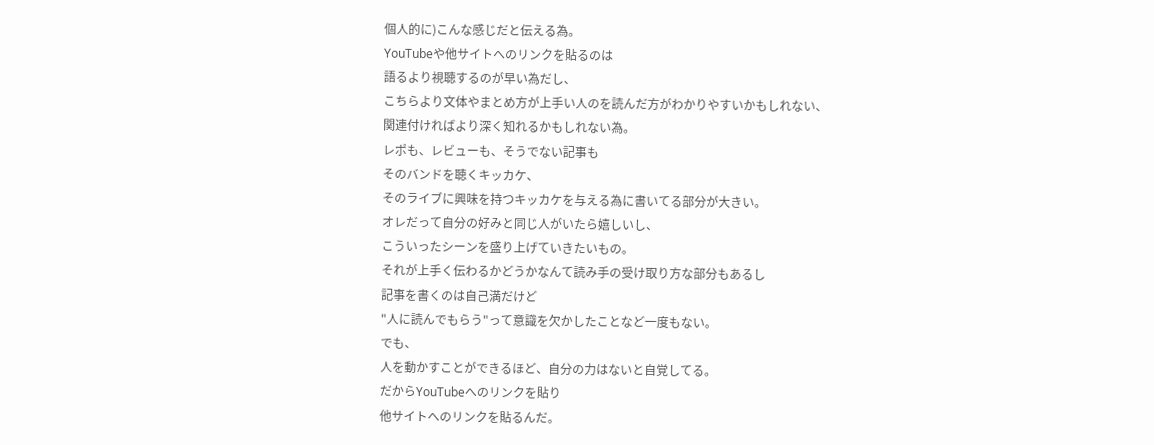個人的に)こんな感じだと伝える為。
YouTubeや他サイトへのリンクを貼るのは
語るより視聴するのが早い為だし、
こちらより文体やまとめ方が上手い人のを読んだ方がわかりやすいかもしれない、
関連付ければより深く知れるかもしれない為。
レポも、レビューも、そうでない記事も
そのバンドを聴くキッカケ、
そのライブに興味を持つキッカケを与える為に書いてる部分が大きい。
オレだって自分の好みと同じ人がいたら嬉しいし、
こういったシーンを盛り上げていきたいもの。
それが上手く伝わるかどうかなんて読み手の受け取り方な部分もあるし
記事を書くのは自己満だけど
"人に読んでもらう"って意識を欠かしたことなど一度もない。
でも、
人を動かすことができるほど、自分の力はないと自覚してる。
だからYouTubeへのリンクを貼り
他サイトへのリンクを貼るんだ。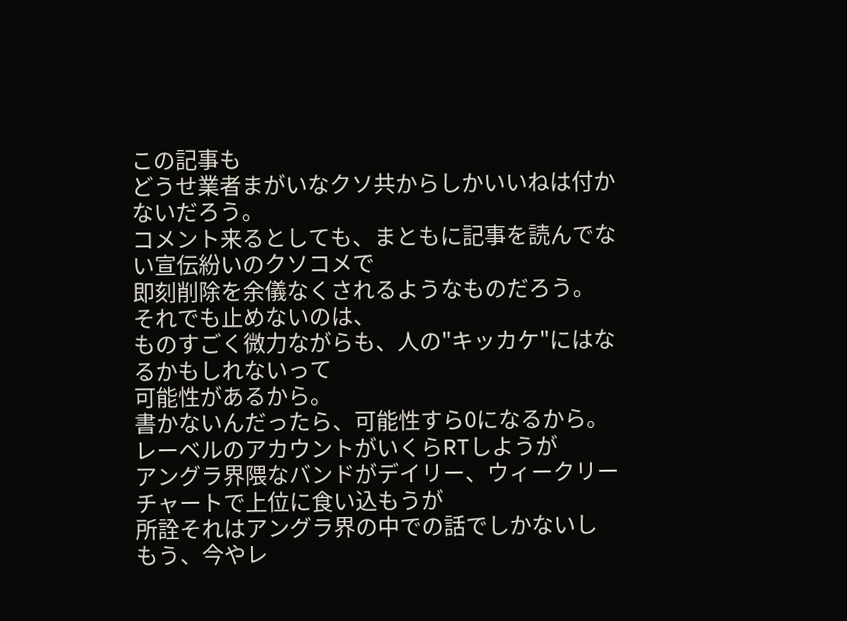この記事も
どうせ業者まがいなクソ共からしかいいねは付かないだろう。
コメント来るとしても、まともに記事を読んでない宣伝紛いのクソコメで
即刻削除を余儀なくされるようなものだろう。
それでも止めないのは、
ものすごく微力ながらも、人の"キッカケ"にはなるかもしれないって
可能性があるから。
書かないんだったら、可能性すら0になるから。
レーベルのアカウントがいくらRTしようが
アングラ界隈なバンドがデイリー、ウィークリーチャートで上位に食い込もうが
所詮それはアングラ界の中での話でしかないし
もう、今やレ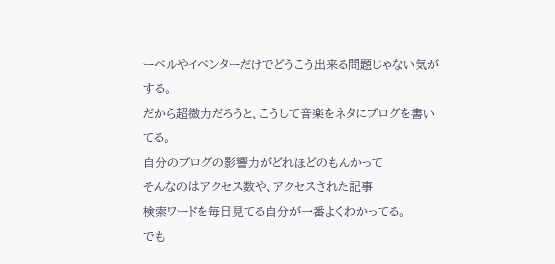ーベルやイベンターだけでどうこう出来る問題じゃない気がする。
だから超微力だろうと、こうして音楽をネタにブログを書いてる。
自分のブログの影響力がどれほどのもんかって
そんなのはアクセス数や、アクセスされた記事
検索ワードを毎日見てる自分が一番よくわかってる。
でも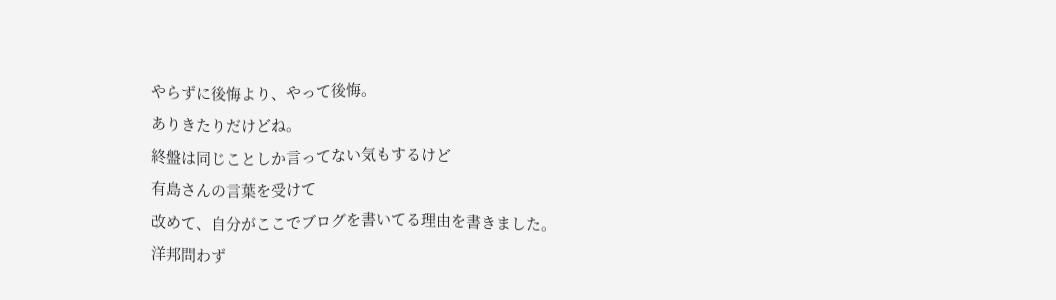やらずに後悔より、やって後悔。
ありきたりだけどね。
終盤は同じことしか言ってない気もするけど
有島さんの言葉を受けて
改めて、自分がここでブログを書いてる理由を書きました。
洋邦問わず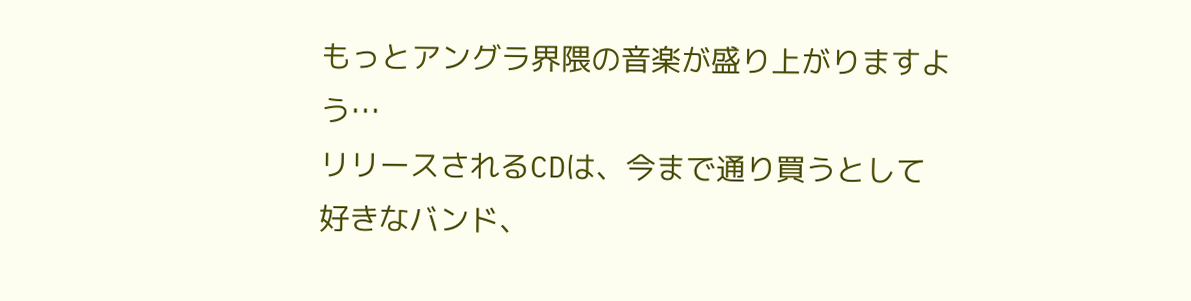もっとアングラ界隈の音楽が盛り上がりますよう…
リリースされるCDは、今まで通り買うとして
好きなバンド、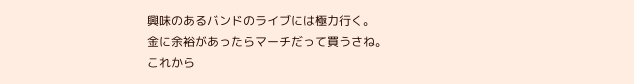興味のあるバンドのライブには極力行く。
金に余裕があったらマーチだって買うさね。
これから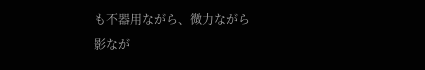も不器用ながら、微力ながら
影なが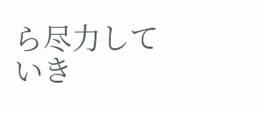ら尽力していき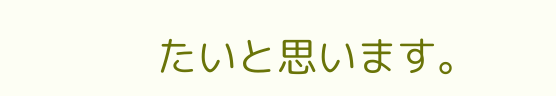たいと思います。